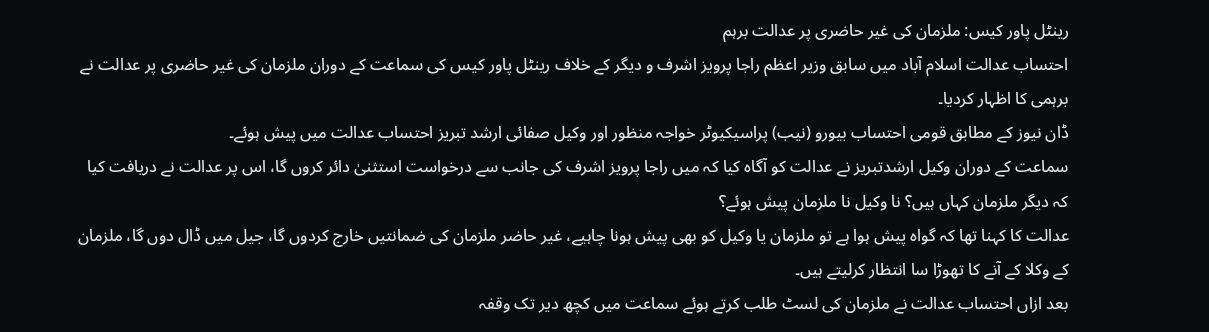رینٹل پاور کیس: ملزمان کی غیر حاضری پر عدالت برہم
احتساب عدالت اسلام آباد میں سابق وزیر اعظم راجا پرویز اشرف و دیگر کے خلاف رینٹل پاور کیس کی سماعت کے دوران ملزمان کی غیر حاضری پر عدالت نے برہمی کا اظہار کردیا۔
ڈان نیوز کے مطابق قومی احتساب بیورو (نیب) پراسیکیوٹر خواجہ منظور اور وکیل صفائی ارشد تبریز احتساب عدالت میں پیش ہوئے۔
سماعت کے دوران وکیل ارشدتبریز نے عدالت کو آگاہ کیا کہ میں راجا پرویز اشرف کی جانب سے درخواست استثنیٰ دائر کروں گا، اس پر عدالت نے دریافت کیا کہ دیگر ملزمان کہاں ہیں؟ نا وکیل نا ملزمان پیش ہوئے؟
عدالت کا کہنا تھا کہ گواہ پیش ہوا ہے تو ملزمان یا وکیل کو بھی پیش ہونا چاہیے، غیر حاضر ملزمان کی ضمانتیں خارج کردوں گا، جیل میں ڈال دوں گا، ملزمان کے وکلا کے آنے کا تھوڑا سا انتظار کرلیتے ہیں۔
بعد ازاں احتساب عدالت نے ملزمان کی لسٹ طلب کرتے ہوئے سماعت میں کچھ دیر تک وقفہ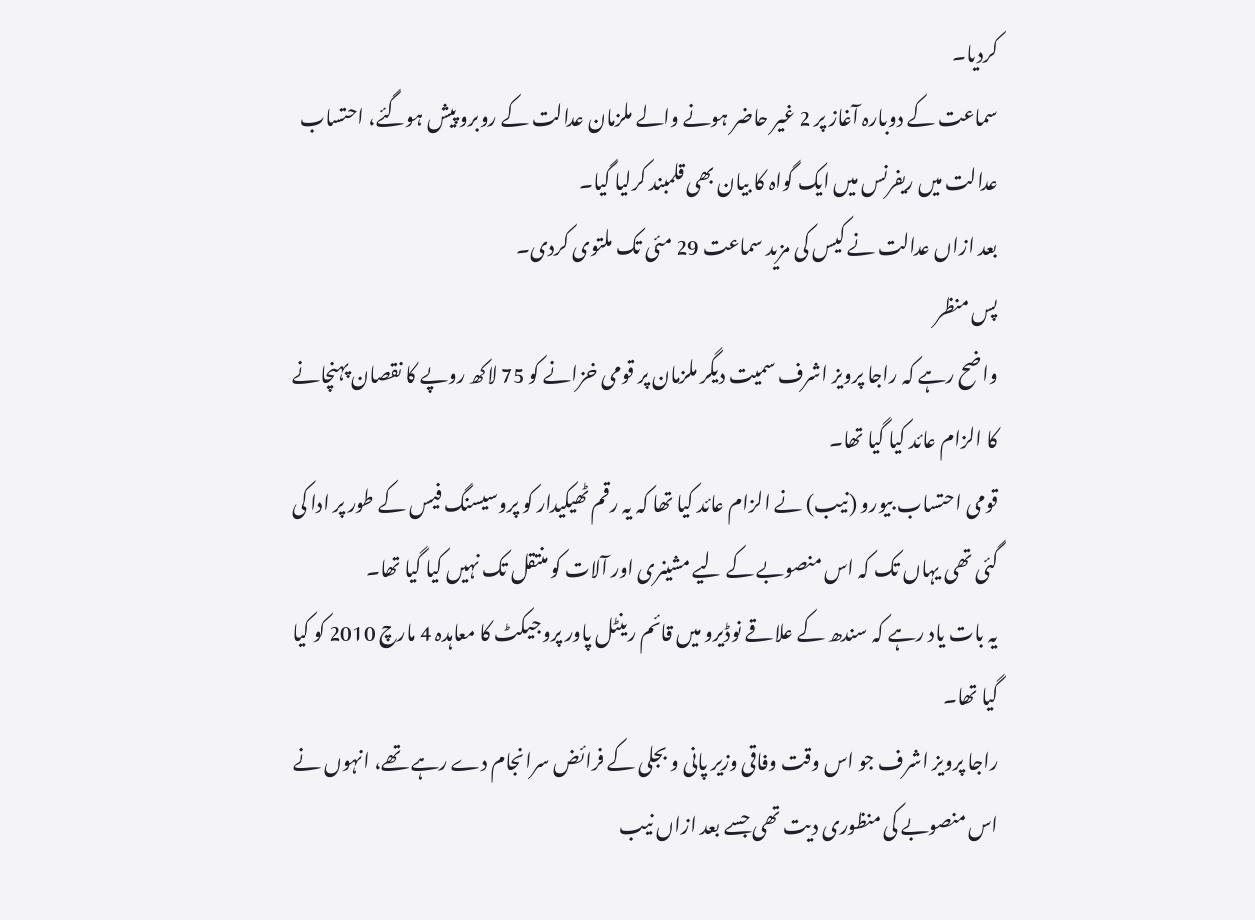کردیا۔
سماعت کے دوبارہ آغاز پر 2 غیر حاضر ہونے والے ملزمان عدالت کے روبرو پیش ہوگئے، احتساب عدالت میں ریفرنس میں ایک گواہ کا بیان بھی قلمبند کرلیا گیا۔
بعد ازاں عدالت نے کیس کی مزید سماعت 29 مئی تک ملتوی کردی۔
پس منظر
واضح رہے کہ راجا پرویز اشرف سمیت دیگر ملزمان پر قومی خزانے کو 75 لاکھ روپے کا نقصان پہنچانے کا الزام عائد کیا گیا تھا۔
قومی احتساب بیورو (نیب) نے الزام عائد کیا تھا کہ یہ رقم ٹھیکیدار کو پروسیسنگ فیس کے طور پر ادا کی گئی تھی یہاں تک کہ اس منصوبے کے لیے مشینری اور آلات کو منتقل تک نہیں کیا گیا تھا۔
یہ بات یاد رہے کہ سندھ کے علاقے نوڈیرو میں قائم رینٹل پاور پروجیکٹ کا معاہدہ 4 مارچ 2010 کو کیا گیا تھا۔
راجا پرویز اشرف جو اس وقت وفاقی وزیر پانی و بجلی کے فرائض سرانجام دے رہے تھے، انہوں نے اس منصوبے کی منظوری دیت تھی جسے بعد ازاں نیب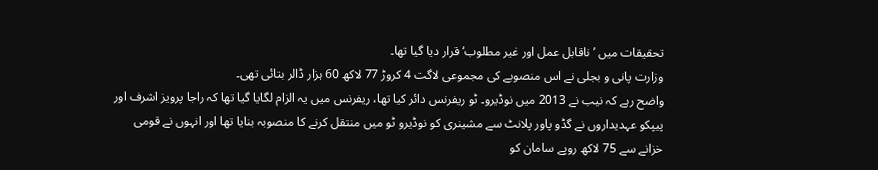تحقیقات میں ’ناقابل عمل اور غیر مطلوب‘ قرار دیا گیا تھا۔
وزارت پانی و بجلی نے اس منصوبے کی مجموعی لاگت 4 کروڑ 77 لاکھ 60 ہزار ڈالر بتائی تھی۔
واضح رہے کہ نیب نے 2013 میں نوڈیرو۔ ٹو ریفرنس دائر کیا تھا، ریفرنس میں یہ الزام لگایا گیا تھا کہ راجا پرویز اشرف اور پیپکو عہدیداروں نے گڈو پاور پلانٹ سے مشینری کو نوڈیرو ٹو میں منتقل کرنے کا منصوبہ بنایا تھا اور انہوں نے قومی خزانے سے 75 لاکھ روپے سامان کو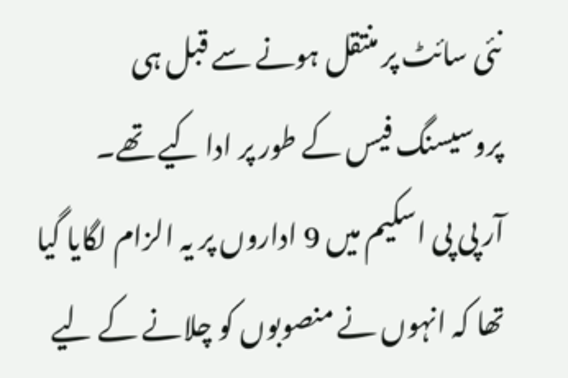نئی سائٹ پر منتقل ہونے سے قبل ہی پروسیسنگ فیس کے طور پر ادا کیے تھے۔
آر پی پی اسکیم میں 9 اداروں پر یہ الزام لگایا گیا تھا کہ انہوں نے منصوبوں کو چلانے کے لیے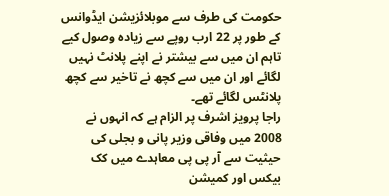حکومت کی طرف سے موبلائزیشن ایڈوانس کے طور پر 22 ارب روپے سے زیادہ وصول کیے تاہم ان میں سے بیشتر نے اپنے پلانٹ نہیں لگائے اور ان میں سے کچھ نے تاخیر سے کچھ پلانٹس لگائے تھے۔
راجا پرویز اشرف پر الزام ہے کہ انہوں نے 2008 میں وفاقی وزیر پانی و بجلی کی حیثیت سے آر پی پی معاہدے میں کک بیکس اور کمیشن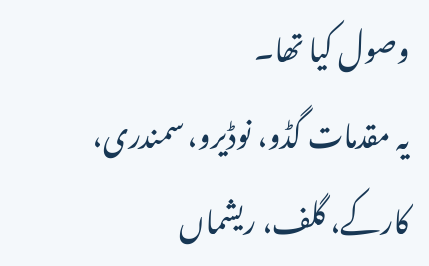وصول کیا تھا۔
یہ مقدمات گڈو، نوڈیرو، سمندری، کارکے، گلف، ریشماں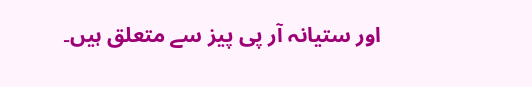اور ستیانہ آر پی پیز سے متعلق ہیں۔